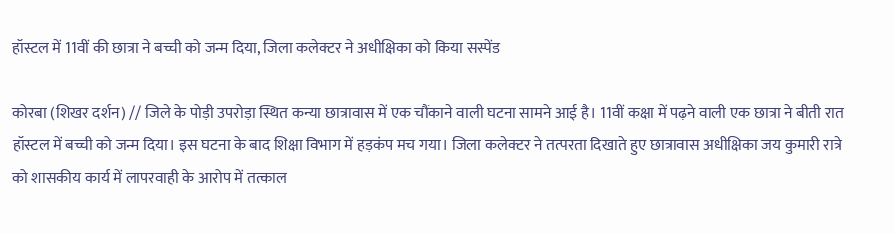हॉस्टल में 11वीं की छात्रा ने बच्ची को जन्म दिया, जिला कलेक्टर ने अधीक्षिका को किया सस्पेंड

कोरबा (शिखर दर्शन) // जिले के पोड़ी उपरोड़ा स्थित कन्या छात्रावास में एक चौंकाने वाली घटना सामने आई है। 11वीं कक्षा में पढ़ने वाली एक छात्रा ने बीती रात हॉस्टल में बच्ची को जन्म दिया। इस घटना के बाद शिक्षा विभाग में हड़कंप मच गया। जिला कलेक्टर ने तत्परता दिखाते हुए छात्रावास अधीक्षिका जय कुमारी रात्रे को शासकीय कार्य में लापरवाही के आरोप में तत्काल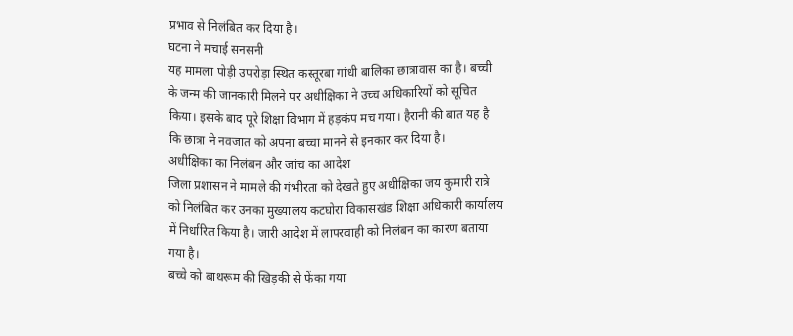प्रभाव से निलंबित कर दिया है।
घटना ने मचाई सनसनी
यह मामला पोड़ी उपरोड़ा स्थित कस्तूरबा गांधी बालिका छात्रावास का है। बच्ची के जन्म की जानकारी मिलने पर अधीक्षिका ने उच्च अधिकारियों को सूचित किया। इसके बाद पूरे शिक्षा विभाग में हड़कंप मच गया। हैरानी की बात यह है कि छात्रा ने नवजात को अपना बच्चा मानने से इनकार कर दिया है।
अधीक्षिका का निलंबन और जांच का आदेश
जिला प्रशासन ने मामले की गंभीरता को देखते हुए अधीक्षिका जय कुमारी रात्रे को निलंबित कर उनका मुख्यालय कटघोरा विकासखंड शिक्षा अधिकारी कार्यालय में निर्धारित किया है। जारी आदेश में लापरवाही को निलंबन का कारण बताया गया है।
बच्चे को बाथरूम की खिड़की से फेंका गया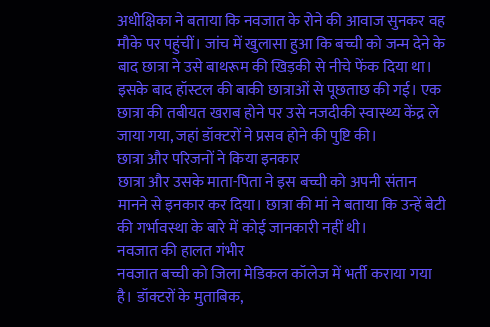अधीक्षिका ने बताया कि नवजात के रोने की आवाज सुनकर वह मौके पर पहुंचीं। जांच में खुलासा हुआ कि बच्ची को जन्म देने के बाद छात्रा ने उसे बाथरूम की खिड़की से नीचे फेंक दिया था। इसके बाद हॉस्टल की बाकी छात्राओं से पूछताछ की गई। एक छात्रा की तबीयत खराब होने पर उसे नजदीकी स्वास्थ्य केंद्र ले जाया गया, जहां डॉक्टरों ने प्रसव होने की पुष्टि की।
छात्रा और परिजनों ने किया इनकार
छात्रा और उसके माता-पिता ने इस बच्ची को अपनी संतान मानने से इनकार कर दिया। छात्रा की मां ने बताया कि उन्हें बेटी की गर्भावस्था के बारे में कोई जानकारी नहीं थी।
नवजात की हालत गंभीर
नवजात बच्ची को जिला मेडिकल कॉलेज में भर्ती कराया गया है। डॉक्टरों के मुताबिक,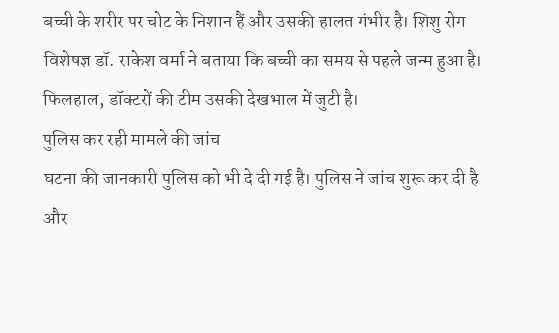बच्ची के शरीर पर चोट के निशान हैं और उसकी हालत गंभीर है। शिशु रोग विशेषज्ञ डॉ. राकेश वर्मा ने बताया कि बच्ची का समय से पहले जन्म हुआ है। फिलहाल, डॉक्टरों की टीम उसकी देखभाल में जुटी है।
पुलिस कर रही मामले की जांच
घटना की जानकारी पुलिस को भी दे दी गई है। पुलिस ने जांच शुरू कर दी है और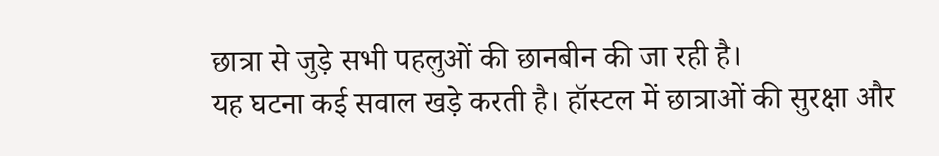छात्रा से जुड़े सभी पहलुओं की छानबीन की जा रही है।
यह घटना कई सवाल खड़े करती है। हॉस्टल में छात्राओं की सुरक्षा और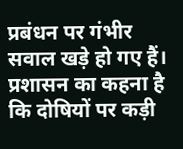प्रबंधन पर गंभीर सवाल खड़े हो गए हैं। प्रशासन का कहना है कि दोषियों पर कड़ी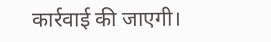कार्रवाई की जाएगी।